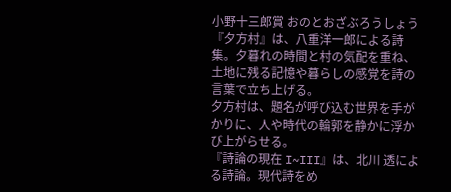小野十三郎賞 おのとおざぶろうしょう
『夕方村』は、八重洋一郎による詩集。夕暮れの時間と村の気配を重ね、土地に残る記憶や暮らしの感覚を詩の言葉で立ち上げる。
夕方村は、題名が呼び込む世界を手がかりに、人や時代の輪郭を静かに浮かび上がらせる。
『詩論の現在 I~III』は、北川 透による詩論。現代詩をめ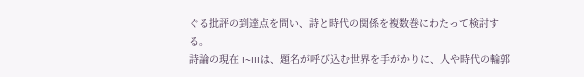ぐる批評の到達点を問い、詩と時代の関係を複数巻にわたって検討する。
詩論の現在 I~IIIは、題名が呼び込む世界を手がかりに、人や時代の輪郭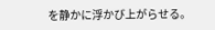を静かに浮かび上がらせる。